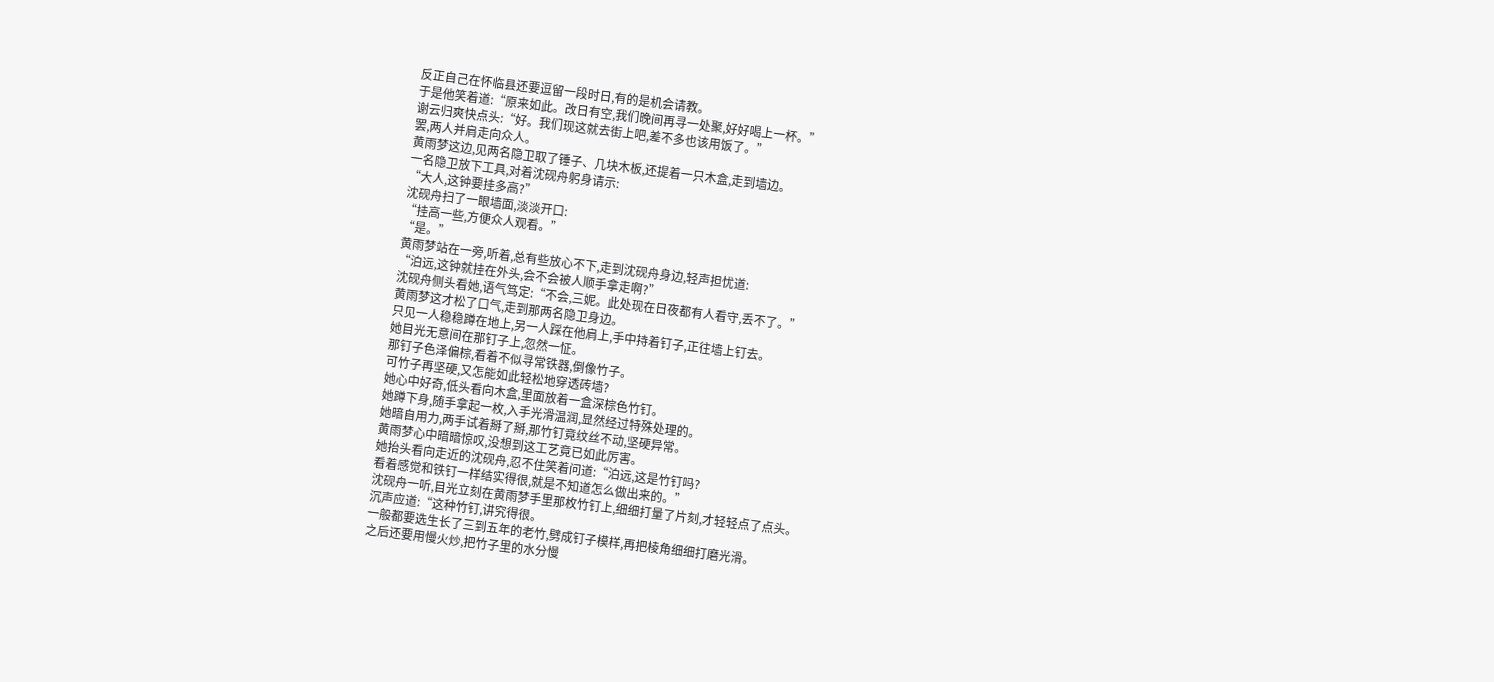反正自己在怀临县还要逗留一段时日,有的是机会请教。
于是他笑着道:“原来如此。改日有空,我们晚间再寻一处聚,好好喝上一杯。”
谢云归爽快点头:“好。我们现这就去街上吧,差不多也该用饭了。”
罢,两人并肩走向众人。
黄雨梦这边,见两名隐卫取了锤子、几块木板,还提着一只木盒,走到墙边。
一名隐卫放下工具,对着沈砚舟躬身请示:
“大人,这钟要挂多高?”
沈砚舟扫了一眼墙面,淡淡开口:
“挂高一些,方便众人观看。”
“是。”
黄雨梦站在一旁,听着,总有些放心不下,走到沈砚舟身边,轻声担忧道:
“泊远,这钟就挂在外头,会不会被人顺手拿走啊?”
沈砚舟侧头看她,语气笃定:“不会,三妮。此处现在日夜都有人看守,丢不了。”
黄雨梦这才松了口气,走到那两名隐卫身边。
只见一人稳稳蹲在地上,另一人踩在他肩上,手中持着钉子,正往墙上钉去。
她目光无意间在那钉子上,忽然一怔。
那钉子色泽偏棕,看着不似寻常铁器,倒像竹子。
可竹子再坚硬,又怎能如此轻松地穿透砖墙?
她心中好奇,低头看向木盒,里面放着一盒深棕色竹钉。
她蹲下身,随手拿起一枚,入手光滑温润,显然经过特殊处理的。
她暗自用力,两手试着掰了掰,那竹钉竟纹丝不动,坚硬异常。
黄雨梦心中暗暗惊叹,没想到这工艺竟已如此厉害。
她抬头看向走近的沈砚舟,忍不住笑着问道:“泊远,这是竹钉吗?
看着感觉和铁钉一样结实得很,就是不知道怎么做出来的。”
沈砚舟一听,目光立刻在黄雨梦手里那枚竹钉上,细细打量了片刻,才轻轻点了点头。
沉声应道:“这种竹钉,讲究得很。
一般都要选生长了三到五年的老竹,劈成钉子模样,再把棱角细细打磨光滑。
之后还要用慢火炒,把竹子里的水分慢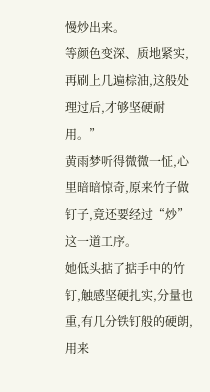慢炒出来。
等颜色变深、质地紧实,再刷上几遍棕油,这般处理过后,才够坚硬耐用。”
黄雨梦听得微微一怔,心里暗暗惊奇,原来竹子做钉子,竟还要经过“炒”这一道工序。
她低头掂了掂手中的竹钉,触感坚硬扎实,分量也重,有几分铁钉般的硬朗,用来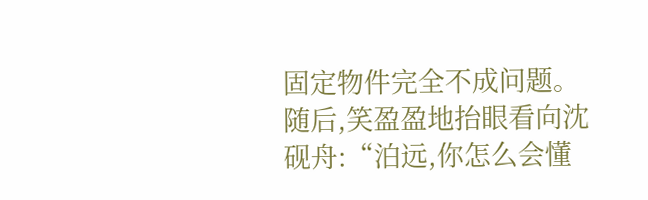固定物件完全不成问题。
随后,笑盈盈地抬眼看向沈砚舟:“泊远,你怎么会懂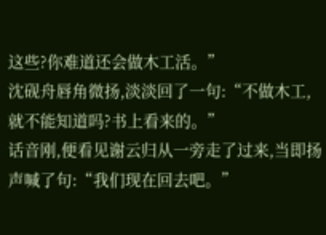这些?你难道还会做木工活。”
沈砚舟唇角微扬,淡淡回了一句:“不做木工,就不能知道吗?书上看来的。”
话音刚,便看见谢云归从一旁走了过来,当即扬声喊了句:“我们现在回去吧。”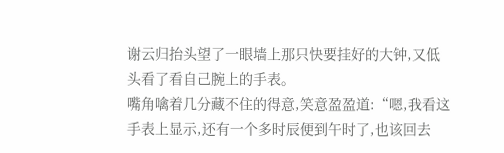谢云归抬头望了一眼墙上那只快要挂好的大钟,又低头看了看自己腕上的手表。
嘴角噙着几分藏不住的得意,笑意盈盈道:“嗯,我看这手表上显示,还有一个多时辰便到午时了,也该回去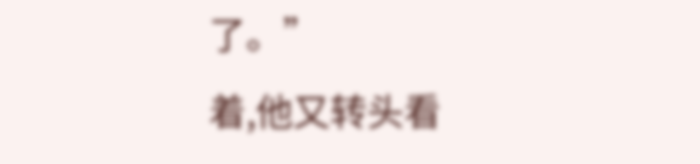了。”
着,他又转头看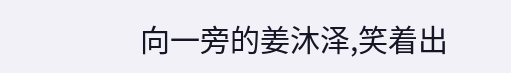向一旁的姜沐泽,笑着出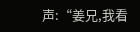声:“姜兄,我看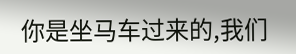你是坐马车过来的,我们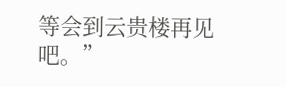等会到云贵楼再见吧。”